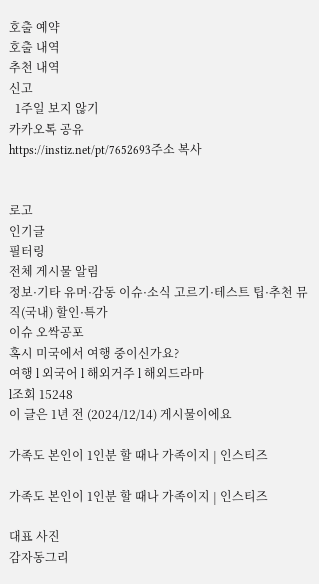호출 예약
호출 내역
추천 내역
신고
  1주일 보지 않기
카카오톡 공유
https://instiz.net/pt/7652693주소 복사


로고
인기글
필터링
전체 게시물 알림
정보·기타 유머·감동 이슈·소식 고르기·테스트 팁·추천 뮤직(국내) 할인·특가
이슈 오싹공포
혹시 미국에서 여행 중이신가요?
여행 l 외국어 l 해외거주 l 해외드라마
l조회 15248
이 글은 1년 전 (2024/12/14) 게시물이에요

가족도 본인이 1인분 할 때나 가족이지 | 인스티즈

가족도 본인이 1인분 할 때나 가족이지 | 인스티즈

대표 사진
감자동그리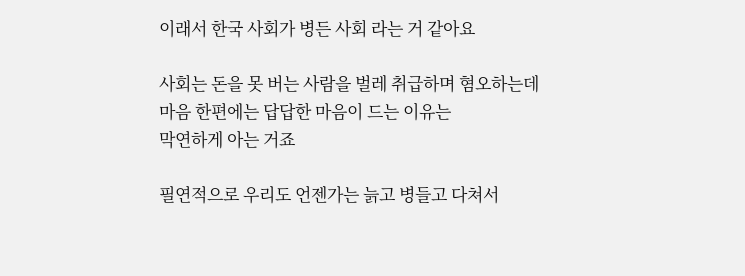이래서 한국 사회가 병든 사회 라는 거 같아요

사회는 돈을 못 버는 사람을 벌레 취급하며 혐오하는데
마음 한편에는 답답한 마음이 드는 이유는
막연하게 아는 거죠

필연적으로 우리도 언젠가는 늙고 병들고 다쳐서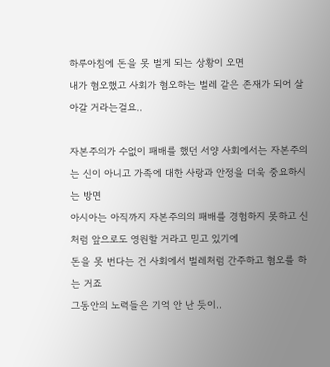하루아침에 돈을 못 벌게 되는 상황이 오면
내가 혐오했고 사회가 혐오하는 벌레 같은 존재가 되어 살아갈 거라는걸요..

자본주의가 수없이 패배를 했던 서양 사회에서는 자본주의는 신이 아니고 가족에 대한 사랑과 안정을 더욱 중요하시는 방면
아시아는 아직까지 자본주의의 패배를 경험하지 못하고 신처럼 앞으로도 영원할 거라고 믿고 있기에
돈을 못 번다는 건 사회에서 벌레처럼 간주하고 혐오를 하는 거죠
그동안의 노력들은 기억 안 난 듯이..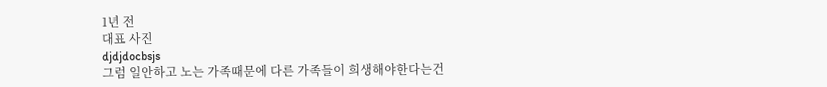1년 전
대표 사진
djdjdocbsjs
그럼 일안하고 노는 가족때문에 다른 가족들이 희생해야한다는건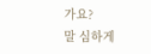가요?
말 심하게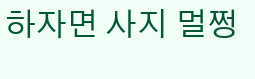하자면 사지 멀쩡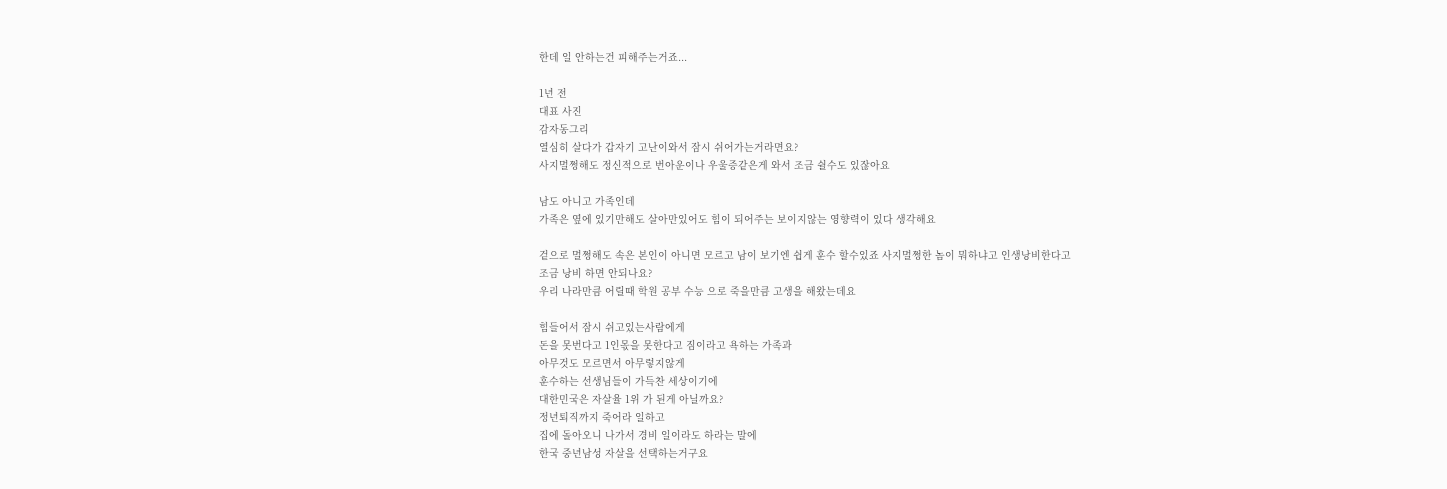한데 일 안하는건 피해주는거죠...

1년 전
대표 사진
감자동그리
열심히 살다가 갑자기 고난이와서 잠시 쉬어가는거라면요?
사지멀쩡해도 정신적으로 번아운이나 우울증같은게 와서 조금 쉴수도 있잖아요

남도 아니고 가족인데
가족은 옆에 있기만해도 살아만있어도 힘이 되어주는 보이지않는 영향력이 있다 생각해요

겉으로 멀쩡해도 속은 본인이 아니면 모르고 남이 보기엔 쉽게 훈수 할수있죠 사지멀쩡한 놈이 뭐하냐고 인생낭비한다고
조금 낭비 하면 안되나요?
우리 나라만큼 어릴때 학원 공부 수능 으로 죽을만큼 고생을 해왔는데요

힘들어서 잠시 쉬고있는사람에게
돈을 못번다고 1인몫을 못한다고 짐이라고 욕하는 가족과
아무것도 모르면서 아무렇지않게
훈수하는 선생님들이 가득찬 세상이기에
대한민국은 자살율 1위 가 된게 아닐까요?
정년퇴직까지 죽어라 일하고
집에 돌아오니 나가서 경비 일이라도 하라는 말에
한국 중년남성 자살을 선택하는거구요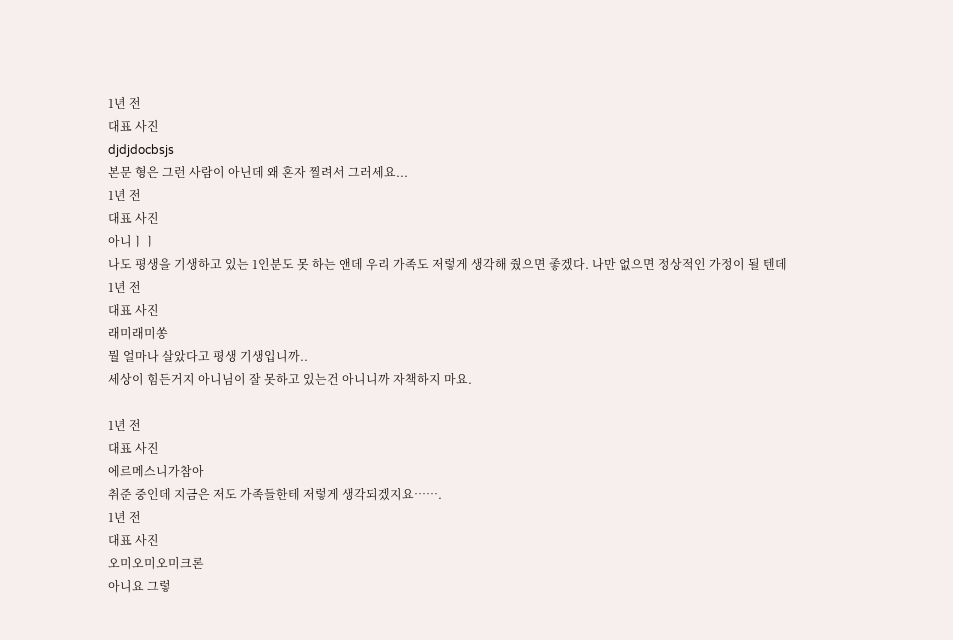1년 전
대표 사진
djdjdocbsjs
본문 형은 그런 사람이 아닌데 왜 혼자 찔려서 그러세요...
1년 전
대표 사진
아니ㅣㅣ
나도 평생을 기생하고 있는 1인분도 못 하는 앤데 우리 가족도 저렇게 생각해 줬으면 좋겠다. 나만 없으면 정상적인 가정이 될 텐데
1년 전
대표 사진
래미래미쏭
뭘 얼마나 살았다고 평생 기생입니까..
세상이 힘든거지 아니님이 잘 못하고 있는건 아니니까 자책하지 마요.

1년 전
대표 사진
에르메스니가참아
취준 중인데 지금은 저도 가족들한테 저렇게 생각되겠지요…….
1년 전
대표 사진
오미오미오미크론
아니요 그렇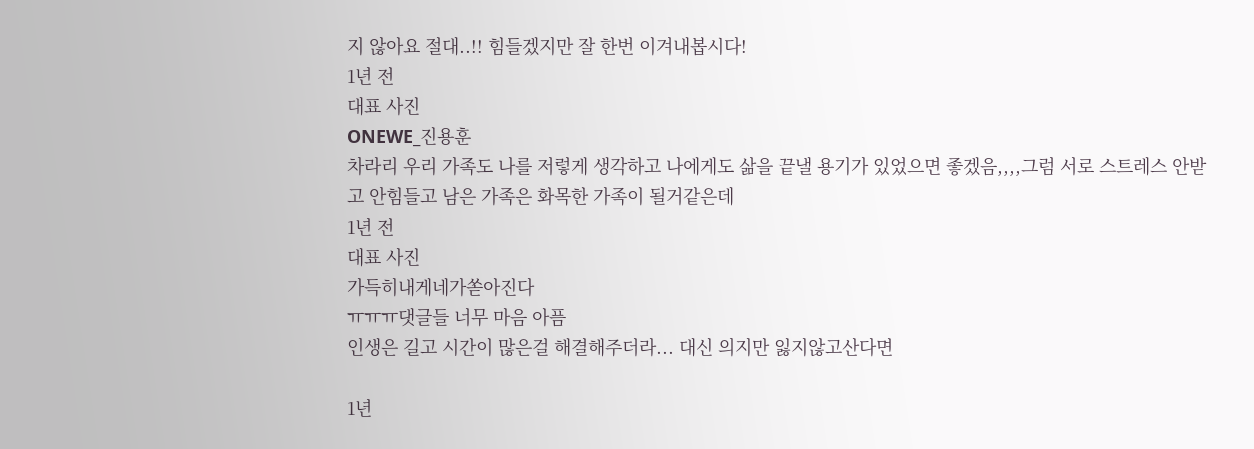지 않아요 절대..!! 힘들겠지만 잘 한번 이겨내봅시다!
1년 전
대표 사진
ONEWE_진용훈
차라리 우리 가족도 나를 저렇게 생각하고 나에게도 삶을 끝낼 용기가 있었으면 좋겠음,,,,그럼 서로 스트레스 안받고 안힘들고 남은 가족은 화목한 가족이 될거같은데
1년 전
대표 사진
가득히내게네가쏟아진다
ㅠㅠㅠ댓글들 너무 마음 아픔
인생은 길고 시간이 많은걸 해결해주더라... 대신 의지만 잃지않고산다면

1년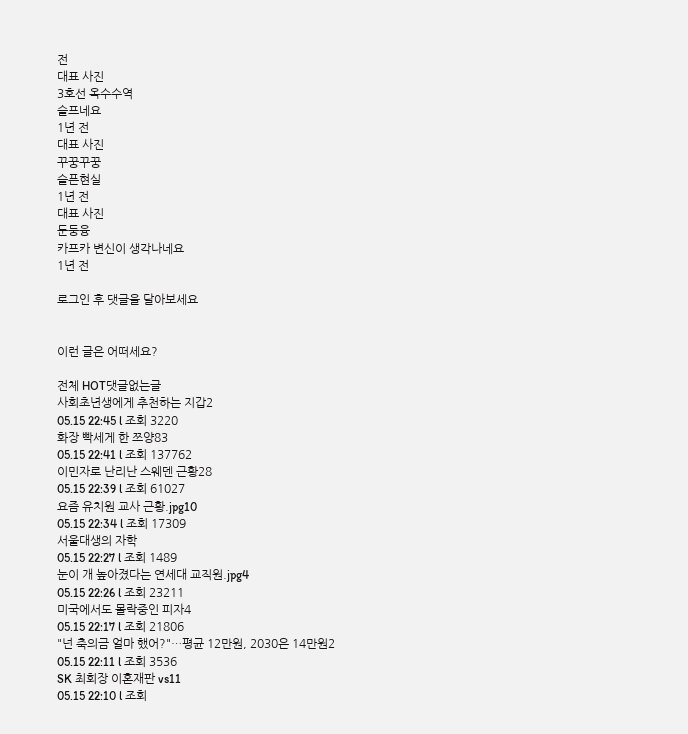전
대표 사진
3호선 옥수수역
슬프네요
1년 전
대표 사진
꾸꿍꾸꿍
슬픈현실
1년 전
대표 사진
둔둥융
카프카 변신이 생각나네요
1년 전

로그인 후 댓글을 달아보세요


이런 글은 어떠세요?

전체 HOT댓글없는글
사회초년생에게 추천하는 지갑2
05.15 22:45 l 조회 3220
화장 빡세게 한 쯔양83
05.15 22:41 l 조회 137762
이민자로 난리난 스웨덴 근황28
05.15 22:39 l 조회 61027
요즘 유치원 교사 근황.jpg10
05.15 22:34 l 조회 17309
서울대생의 자학
05.15 22:27 l 조회 1489
눈이 개 높아졌다는 연세대 교직원.jpg4
05.15 22:26 l 조회 23211
미국에서도 몰락중인 피자4
05.15 22:17 l 조회 21806
"넌 축의금 얼마 했어?"…평균 12만원, 2030은 14만원2
05.15 22:11 l 조회 3536
SK 최회장 이혼재판 vs11
05.15 22:10 l 조회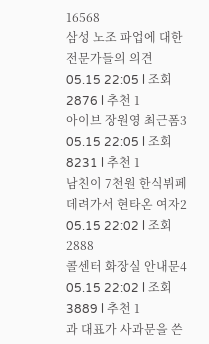16568
삼성 노조 파업에 대한 전문가들의 의견
05.15 22:05 l 조회 2876 l 추천 1
아이브 장원영 최근폼3
05.15 22:05 l 조회 8231 l 추천 1
남친이 7천원 한식뷔페 데려가서 현타온 여자2
05.15 22:02 l 조회 2888
콜센터 화장실 안내문4
05.15 22:02 l 조회 3889 l 추천 1
과 대표가 사과문을 쓴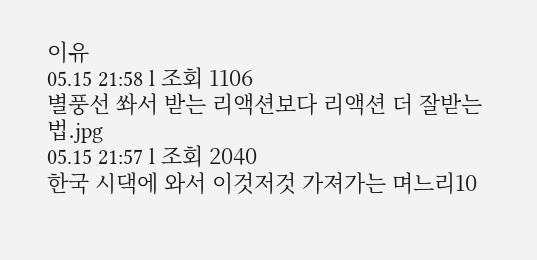이유
05.15 21:58 l 조회 1106
별풍선 쏴서 받는 리액션보다 리액션 더 잘받는 법.jpg
05.15 21:57 l 조회 2040
한국 시댁에 와서 이것저것 가져가는 며느리10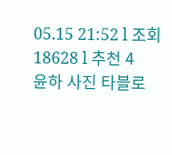05.15 21:52 l 조회 18628 l 추천 4
윤하 사진 타블로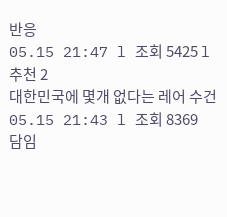반응
05.15 21:47 l 조회 5425 l 추천 2
대한민국에 몇개 없다는 레어 수건
05.15 21:43 l 조회 8369
담임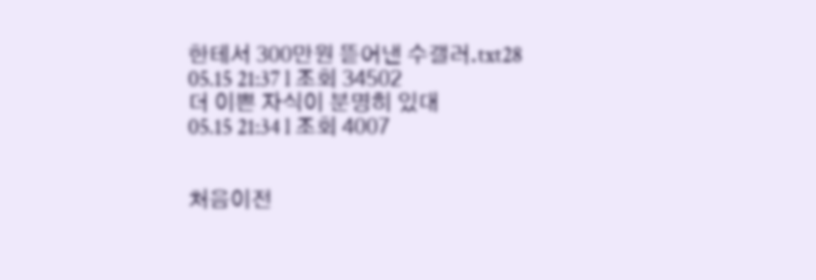한테서 300만원 뜯어낸 수갤러.txt28
05.15 21:37 l 조회 34502
더 이쁜 자식이 분명히 있대
05.15 21:34 l 조회 4007


처음이전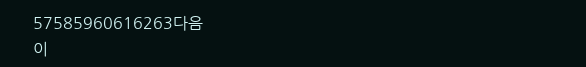57585960616263다음
이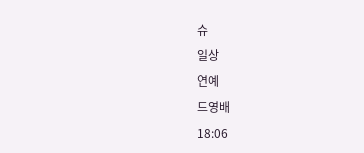슈
일상
연예
드영배
18:06